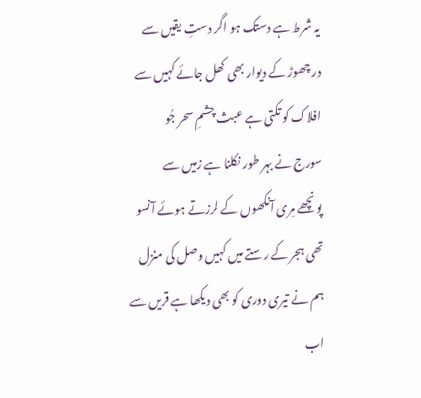یہ شرط ہے دستک ہو اگر دستِ یقیں سے
در چھوڑ کے دیوار بھی کھل جائے کہیں سے
افلاک کو تکتی ہے عبث چشمِ سحر جُو
سورج نے بہر طور نکلنا ہے زمیں سے
پونچھے مِری آنکھوں کے لرزتے ہوئے آنسو
تھی ہجر کے رستے میں کہیں وصل کی منزل
ہم نے تیری دوری کو بھی دیکھا ہے قریں سے
اب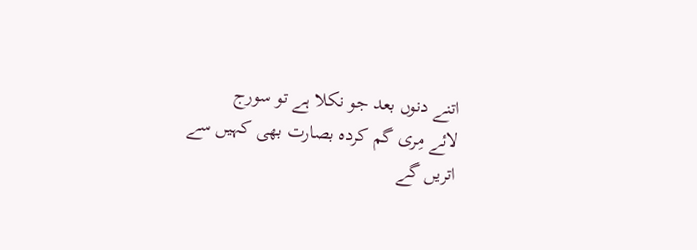اتنے دنوں بعد جو نکلا ہے تو سورج
لائے مِری گم کردہ بصارت بھی کہیں سے
اتریں گے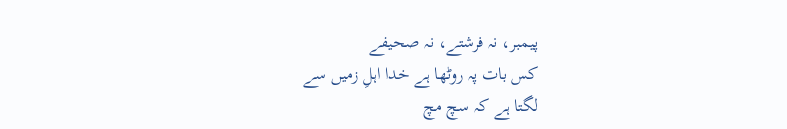پیمبر، نہ فرشتے، نہ صحیفے
کس بات پہ روٹھا ہے خدا اہلِ زمیں سے
لگتا ہے کہ سچ مچ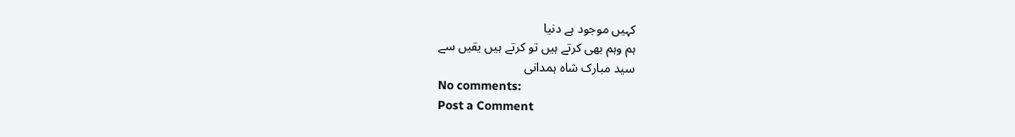کہیں موجود ہے دنیا
ہم وہم بھی کرتے ہیں تو کرتے ہیں یقیں سے
سید مبارک شاہ ہمدانی
No comments:
Post a Comment